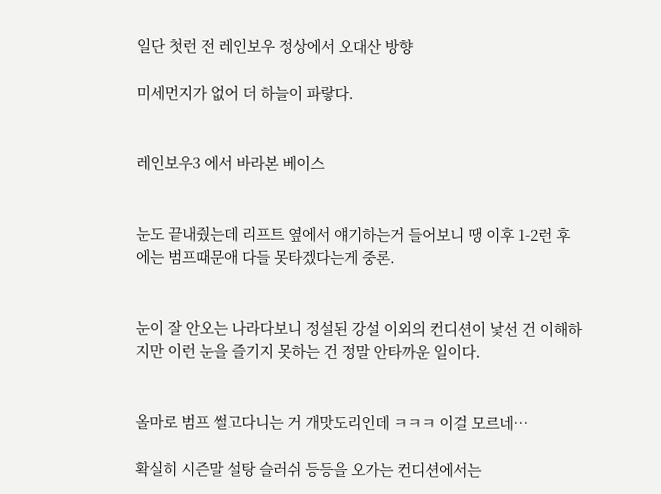일단 첫런 전 레인보우 정상에서 오대산 방향

미세먼지가 없어 더 하늘이 파랗다.


레인보우3 에서 바라본 베이스


눈도 끝내줬는데 리프트 옆에서 얘기하는거 들어보니 땡 이후 1-2런 후에는 범프때문애 다들 못타겠다는게 중론.


눈이 잘 안오는 나라다보니 정설된 강설 이외의 컨디션이 낯선 건 이해하지만 이런 눈을 즐기지 못하는 건 정말 안타까운 일이다.


올마로 범프 썰고다니는 거 개맛도리인데 ㅋㅋㅋ 이걸 모르네…

확실히 시즌말 설탕 슬러쉬 등등을 오가는 컨디션에서는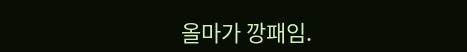올마가 깡패임.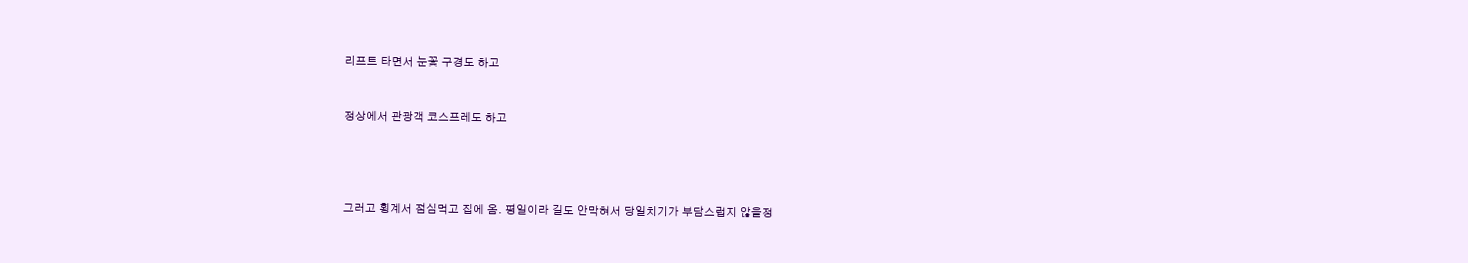리프트 타면서 눈꽃 구경도 하고


정상에서 관광객 코스프레도 하고




그러고 횡계서 점심먹고 집에 옴. 평일이라 길도 안막혀서 당일치기가 부담스럽지 않을정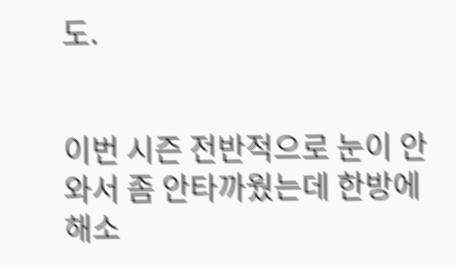도.


이번 시즌 전반적으로 눈이 안와서 좀 안타까웠는데 한방에 해소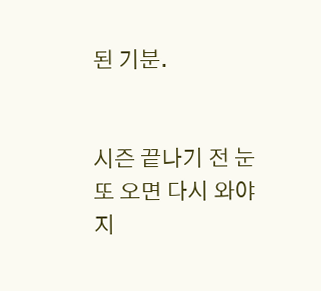된 기분.


시즌 끝나기 전 눈 또 오면 다시 와야지